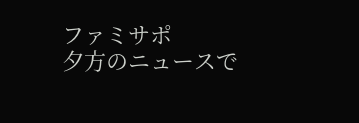ファミサポ
夕方のニュースで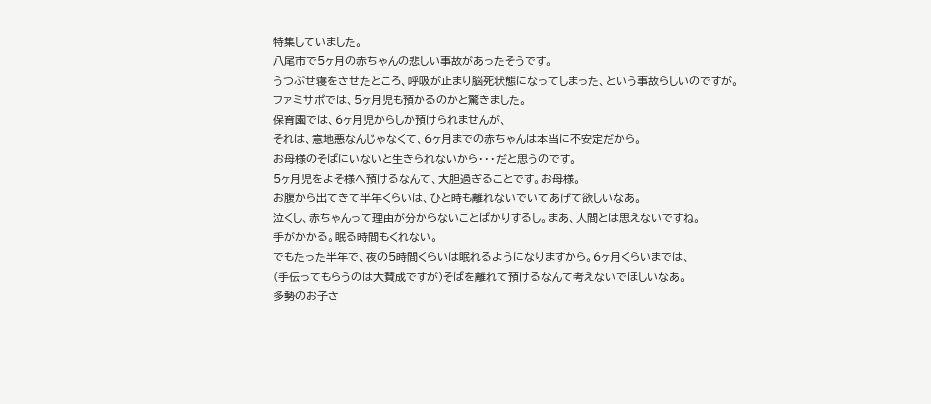特集していました。
八尾市で5ヶ月の赤ちゃんの悲しい事故があったそうです。
うつぶせ寝をさせたところ、呼吸が止まり脳死状態になってしまった、という事故らしいのですが。
ファミサポでは、5ヶ月児も預かるのかと驚きました。
保育園では、6ヶ月児からしか預けられませんが、
それは、意地悪なんじゃなくて、6ヶ月までの赤ちゃんは本当に不安定だから。
お母様のそばにいないと生きられないから・・・だと思うのです。
5ヶ月児をよそ様へ預けるなんて、大胆過ぎることです。お母様。
お腹から出てきて半年くらいは、ひと時も離れないでいてあげて欲しいなあ。
泣くし、赤ちゃんって理由が分からないことばかりするし。まあ、人間とは思えないですね。
手がかかる。眠る時間もくれない。
でもたった半年で、夜の5時間くらいは眠れるようになりますから。6ヶ月くらいまでは、
(手伝ってもらうのは大賛成ですが)そばを離れて預けるなんて考えないでほしいなあ。
多勢のお子さ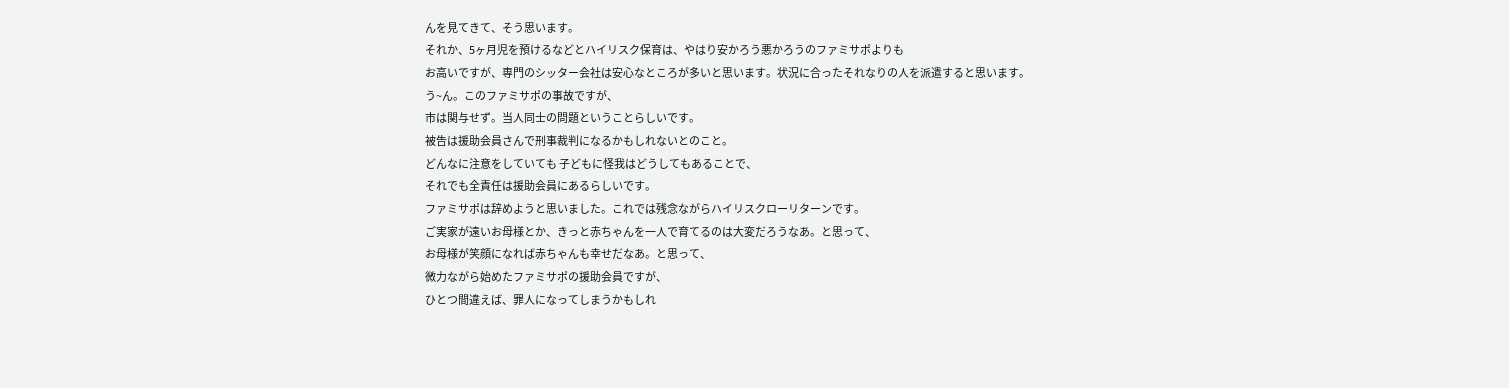んを見てきて、そう思います。
それか、5ヶ月児を預けるなどとハイリスク保育は、やはり安かろう悪かろうのファミサポよりも
お高いですが、専門のシッター会社は安心なところが多いと思います。状況に合ったそれなりの人を派遣すると思います。
う~ん。このファミサポの事故ですが、
市は関与せず。当人同士の問題ということらしいです。
被告は援助会員さんで刑事裁判になるかもしれないとのこと。
どんなに注意をしていても 子どもに怪我はどうしてもあることで、
それでも全責任は援助会員にあるらしいです。
ファミサポは辞めようと思いました。これでは残念ながらハイリスクローリターンです。
ご実家が遠いお母様とか、きっと赤ちゃんを一人で育てるのは大変だろうなあ。と思って、
お母様が笑顔になれば赤ちゃんも幸せだなあ。と思って、
微力ながら始めたファミサポの援助会員ですが、
ひとつ間違えば、罪人になってしまうかもしれ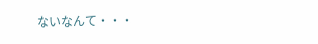ないなんて・・・